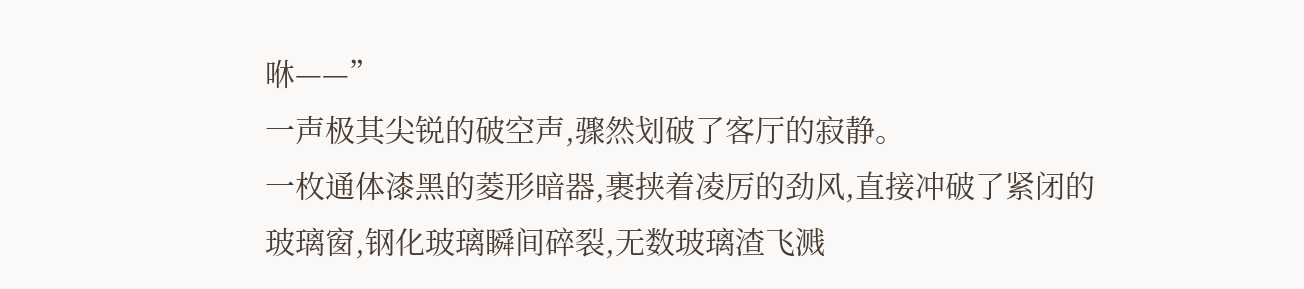咻——”
一声极其尖锐的破空声,骤然划破了客厅的寂静。
一枚通体漆黑的菱形暗器,裹挟着凌厉的劲风,直接冲破了紧闭的玻璃窗,钢化玻璃瞬间碎裂,无数玻璃渣飞溅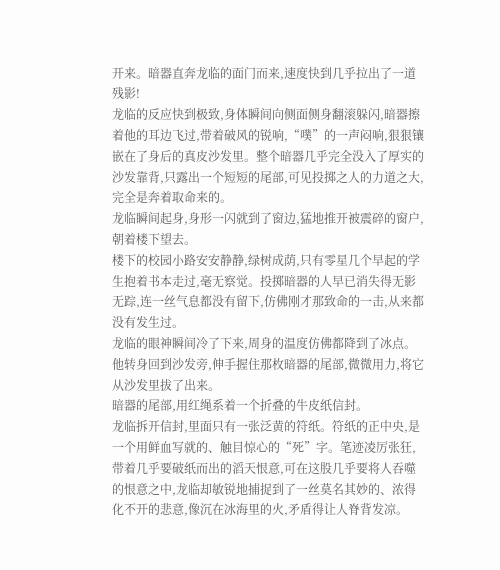开来。暗器直奔龙临的面门而来,速度快到几乎拉出了一道残影!
龙临的反应快到极致,身体瞬间向侧面侧身翻滚躲闪,暗器擦着他的耳边飞过,带着破风的锐响,“噗”的一声闷响,狠狠镶嵌在了身后的真皮沙发里。整个暗器几乎完全没入了厚实的沙发靠背,只露出一个短短的尾部,可见投掷之人的力道之大,完全是奔着取命来的。
龙临瞬间起身,身形一闪就到了窗边,猛地推开被震碎的窗户,朝着楼下望去。
楼下的校园小路安安静静,绿树成荫,只有零星几个早起的学生抱着书本走过,毫无察觉。投掷暗器的人早已消失得无影无踪,连一丝气息都没有留下,仿佛刚才那致命的一击,从来都没有发生过。
龙临的眼神瞬间冷了下来,周身的温度仿佛都降到了冰点。他转身回到沙发旁,伸手握住那枚暗器的尾部,微微用力,将它从沙发里拔了出来。
暗器的尾部,用红绳系着一个折叠的牛皮纸信封。
龙临拆开信封,里面只有一张泛黄的符纸。符纸的正中央,是一个用鲜血写就的、触目惊心的“死”字。笔迹凌厉张狂,带着几乎要破纸而出的滔天恨意,可在这股几乎要将人吞噬的恨意之中,龙临却敏锐地捕捉到了一丝莫名其妙的、浓得化不开的悲意,像沉在冰海里的火,矛盾得让人脊背发凉。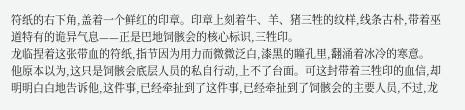符纸的右下角,盖着一个鲜红的印章。印章上刻着牛、羊、猪三牲的纹样,线条古朴,带着巫道特有的诡异气息——正是巴地饲骸会的核心标识,三牲印。
龙临捏着这张带血的符纸,指节因为用力而微微泛白,漆黑的瞳孔里,翻涌着冰冷的寒意。
他原本以为,这只是饲骸会底层人员的私自行动,上不了台面。可这封带着三牲印的血信,却明明白白地告诉他,这件事,已经牵扯到了这件事,已经牵扯到了饲骸会的主要人员,不过,龙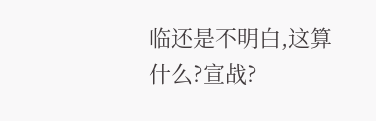临还是不明白,这算什么?宣战?